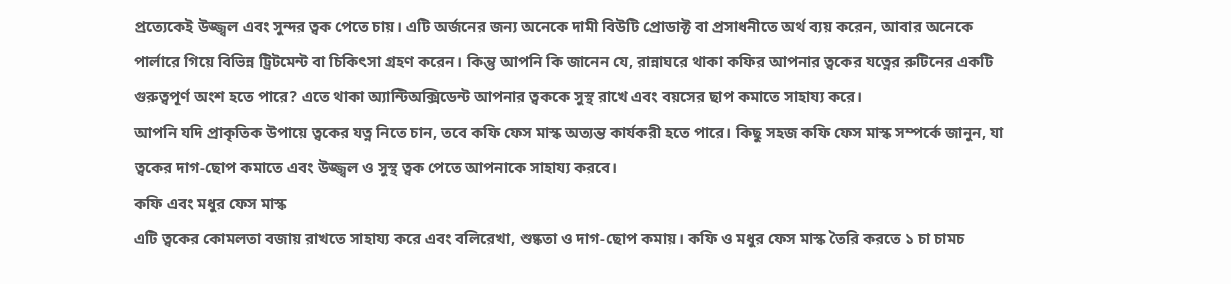প্রত্যেকেই উজ্জ্বল এবং সুন্দর ত্বক পেতে চায়। এটি অর্জনের জন্য অনেকে দামী বিউটি প্রোডাক্ট বা প্রসাধনীতে অর্থ ব্যয় করেন, আবার অনেকে পার্লারে গিয়ে বিভিন্ন ট্রিটমেন্ট বা চিকিৎসা গ্রহণ করেন। কিন্তু আপনি কি জানেন যে, রান্নাঘরে থাকা কফির আপনার ত্বকের যত্নের রুটিনের একটি গুরুত্বপূর্ণ অংশ হতে পারে? এতে থাকা অ্যান্টিঅক্সিডেন্ট আপনার ত্বককে সুস্থ রাখে এবং বয়সের ছাপ কমাতে সাহায্য করে।
আপনি যদি প্রাকৃতিক উপায়ে ত্বকের যত্ন নিতে চান, তবে কফি ফেস মাস্ক অত্যন্ত কার্যকরী হতে পারে। কিছু সহজ কফি ফেস মাস্ক সম্পর্কে জানুন, যা ত্বকের দাগ-ছোপ কমাতে এবং উজ্জ্বল ও সুস্থ ত্বক পেতে আপনাকে সাহায্য করবে।
কফি এবং মধুর ফেস মাস্ক
এটি ত্বকের কোমলতা বজায় রাখতে সাহায্য করে এবং বলিরেখা, শুষ্কতা ও দাগ-ছোপ কমায়। কফি ও মধুর ফেস মাস্ক তৈরি করতে ১ চা চামচ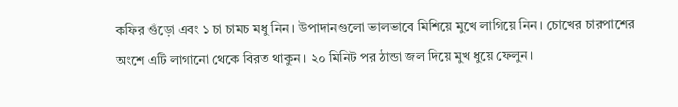কফির গুঁড়ো এবং ১ চা চামচ মধু নিন। উপাদানগুলো ভালভাবে মিশিয়ে মুখে লাগিয়ে নিন। চোখের চারপাশের অংশে এটি লাগানো থেকে বিরত থাকুন। ২০ মিনিট পর ঠান্ডা জল দিয়ে মুখ ধুয়ে ফেলুন।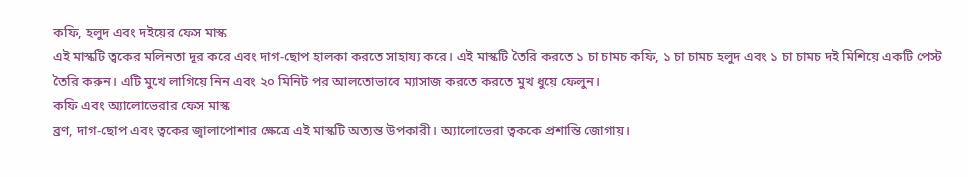কফি, হলুদ এবং দইয়ের ফেস মাস্ক
এই মাস্কটি ত্বকের মলিনতা দূর করে এবং দাগ-ছোপ হালকা করতে সাহায্য করে। এই মাস্কটি তৈরি করতে ১ চা চামচ কফি, ১ চা চামচ হলুদ এবং ১ চা চামচ দই মিশিয়ে একটি পেস্ট তৈরি করুন। এটি মুখে লাগিয়ে নিন এবং ২০ মিনিট পর আলতোভাবে ম্যাসাজ করতে করতে মুখ ধুয়ে ফেলুন।
কফি এবং অ্যালোভেরার ফেস মাস্ক
ব্রণ, দাগ-ছোপ এবং ত্বকের জ্বালাপোশার ক্ষেত্রে এই মাস্কটি অত্যন্ত উপকারী। অ্যালোভেরা ত্বককে প্রশান্তি জোগায়।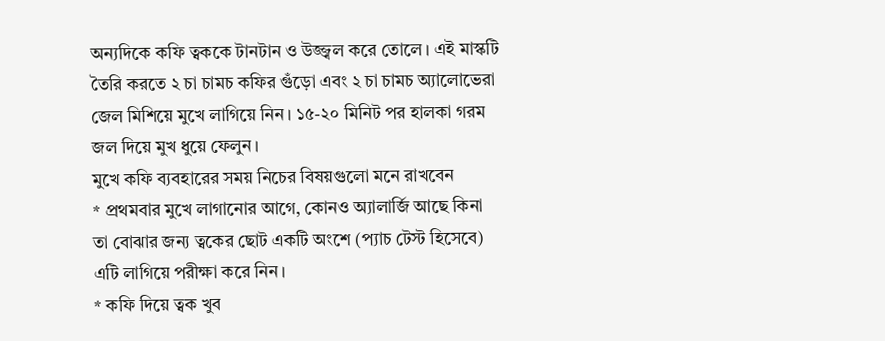অন্যদিকে কফি ত্বককে টানটান ও উজ্জ্বল করে তোলে। এই মাস্কটি তৈরি করতে ২ চা চামচ কফির গুঁড়ো এবং ২ চা চামচ অ্যালোভেরা জেল মিশিয়ে মুখে লাগিয়ে নিন। ১৫-২০ মিনিট পর হালকা গরম জল দিয়ে মুখ ধুয়ে ফেলুন।
মুখে কফি ব্যবহারের সময় নিচের বিষয়গুলো মনে রাখবেন
* প্রথমবার মুখে লাগানোর আগে, কোনও অ্যালার্জি আছে কিনা তা বোঝার জন্য ত্বকের ছোট একটি অংশে (প্যাচ টেস্ট হিসেবে) এটি লাগিয়ে পরীক্ষা করে নিন।
* কফি দিয়ে ত্বক খুব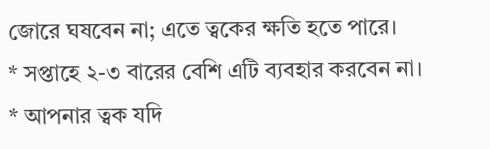জোরে ঘষবেন না; এতে ত্বকের ক্ষতি হতে পারে।
* সপ্তাহে ২-৩ বারের বেশি এটি ব্যবহার করবেন না।
* আপনার ত্বক যদি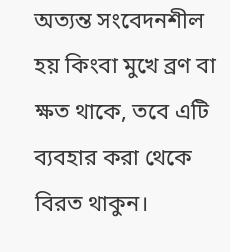অত্যন্ত সংবেদনশীল হয় কিংবা মুখে ব্রণ বা ক্ষত থাকে, তবে এটি ব্যবহার করা থেকে বিরত থাকুন।